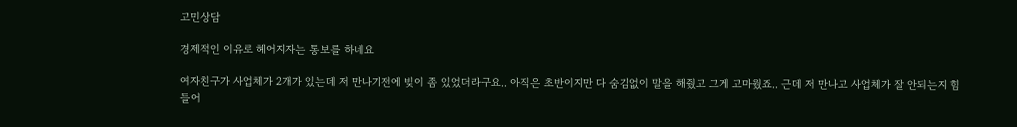고민상담

경제적인 이유로 헤어지자는 통보를 하네요

여자친구가 사업체가 2개가 있는데 저 만나기전에 빚이 좀 있었더라구요.. 아직은 초반이지만 다 숨김없이 말을 해줬고 그게 고마웠죠.. 근데 저 만나고 사업체가 잘 안되는지 힘들어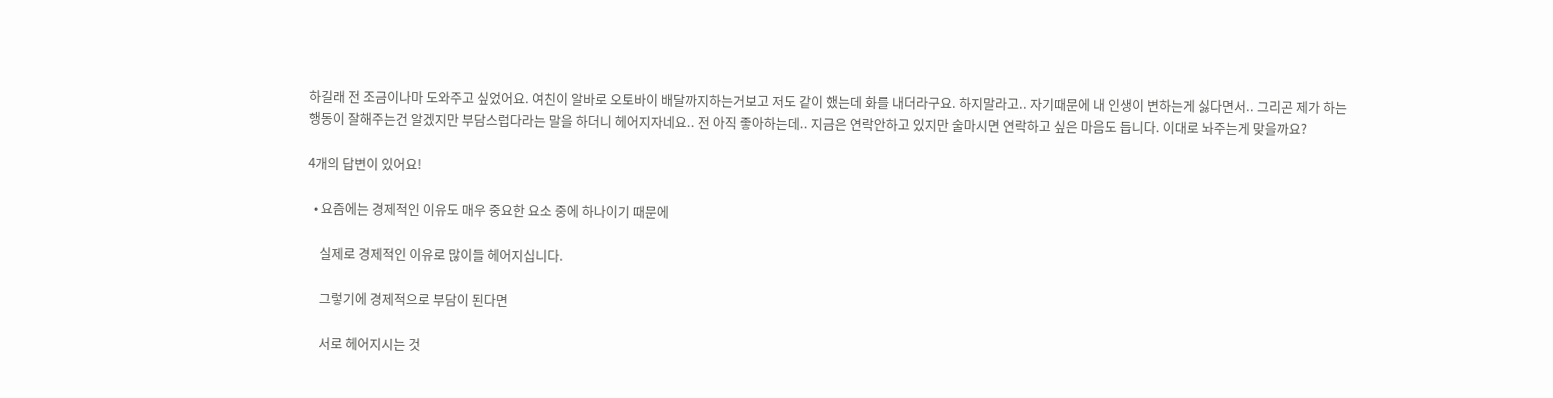하길래 전 조금이나마 도와주고 싶었어요. 여친이 알바로 오토바이 배달까지하는거보고 저도 같이 했는데 화를 내더라구요. 하지말라고.. 자기때문에 내 인생이 변하는게 싫다면서.. 그리곤 제가 하는 행동이 잘해주는건 알겠지만 부담스럽다라는 말을 하더니 헤어지자네요.. 전 아직 좋아하는데.. 지금은 연락안하고 있지만 술마시면 연락하고 싶은 마음도 듭니다. 이대로 놔주는게 맞을까요?

4개의 답변이 있어요!

  • 요즘에는 경제적인 이유도 매우 중요한 요소 중에 하나이기 때문에

    실제로 경제적인 이유로 많이들 헤어지십니다.

    그렇기에 경제적으로 부담이 된다면

    서로 헤어지시는 것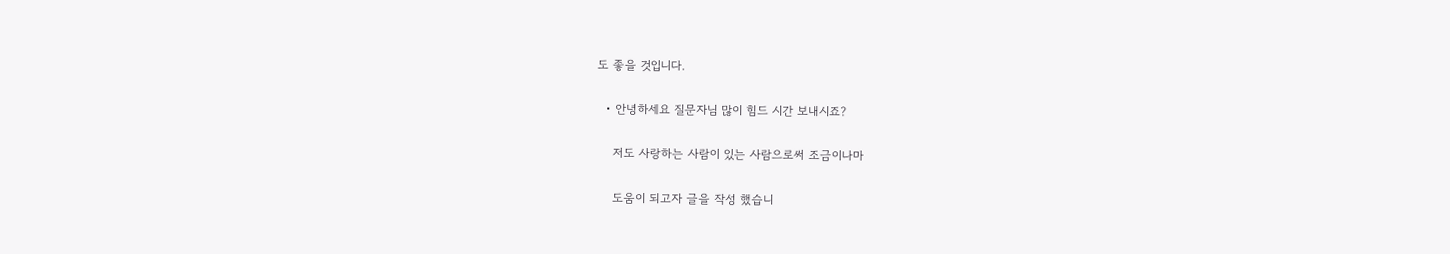도 좋을 것입니다.

  • 안녕하세요 질문자님 많이 힘드 시간 보내시죠?

    저도 사랑하는 사람이 있는 사람으로써 조금이나마

    도움이 되고자 글을 작성 했습니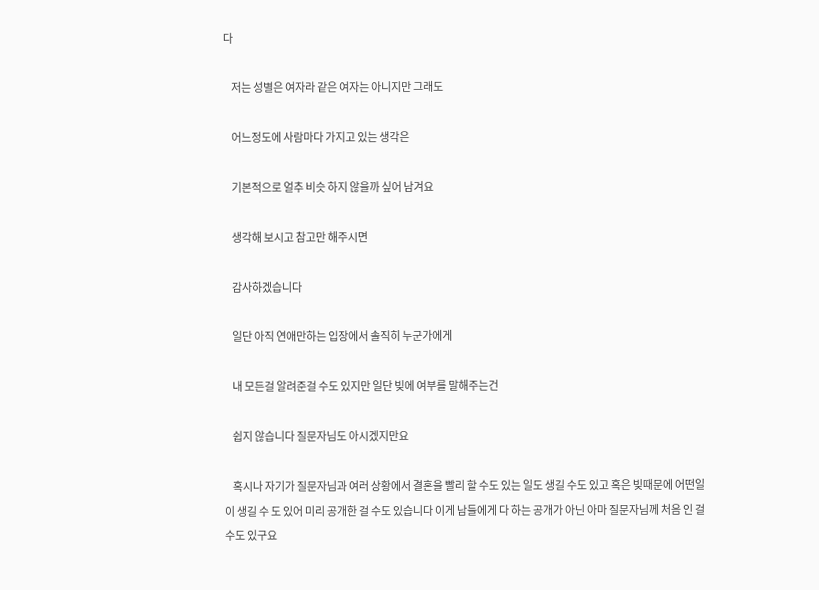다

    저는 성별은 여자라 같은 여자는 아니지만 그래도

    어느정도에 사람마다 가지고 있는 생각은

    기본적으로 얼추 비슷 하지 않을까 싶어 남겨요

    생각해 보시고 참고만 해주시면

    감사하겠습니다

    일단 아직 연애만하는 입장에서 솔직히 누군가에게

    내 모든걸 알려준걸 수도 있지만 일단 빚에 여부를 말해주는건

    쉽지 않습니다 질문자님도 아시겠지만요

    혹시나 자기가 질문자님과 여러 상황에서 결혼을 빨리 할 수도 있는 일도 생길 수도 있고 혹은 빚때문에 어떤일이 생길 수 도 있어 미리 공개한 걸 수도 있습니다 이게 남들에게 다 하는 공개가 아닌 아마 질문자님께 처음 인 걸 수도 있구요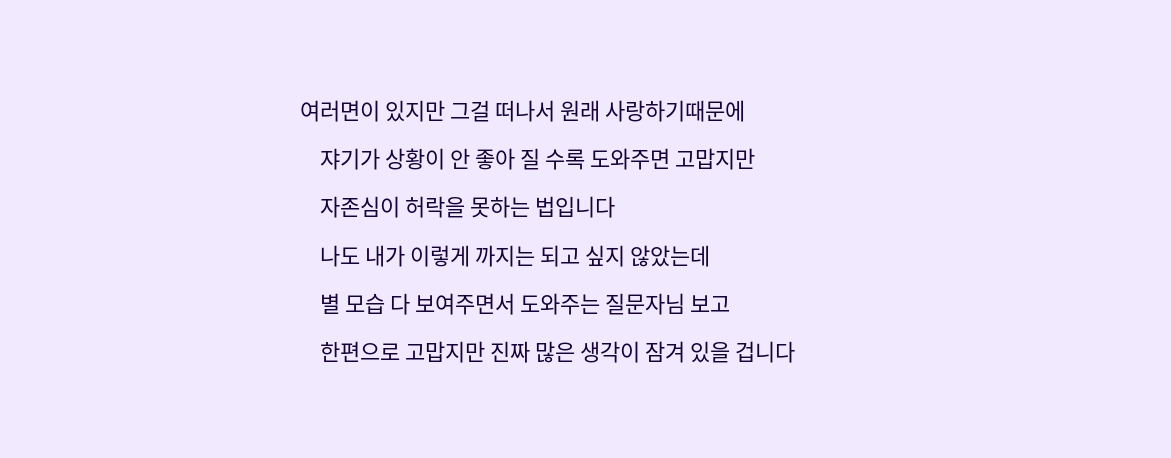여러면이 있지만 그걸 떠나서 원래 사랑하기때문에

    쟈기가 상황이 안 좋아 질 수록 도와주면 고맙지만

    자존심이 허락을 못하는 법입니다

    나도 내가 이렇게 까지는 되고 싶지 않았는데

    별 모습 다 보여주면서 도와주는 질문자님 보고

    한편으로 고맙지만 진짜 많은 생각이 잠겨 있을 겁니다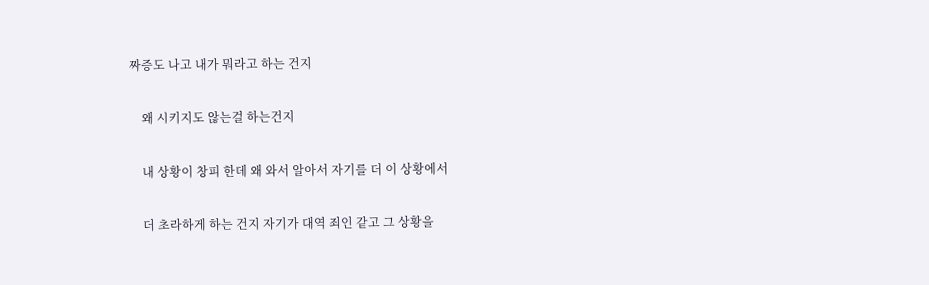짜증도 나고 내가 뭐라고 하는 건지

    왜 시키지도 않는걸 하는건지

    내 상황이 창피 한데 왜 와서 알아서 자기를 더 이 상황에서

    더 초라하게 하는 건지 자기가 대역 죄인 같고 그 상황을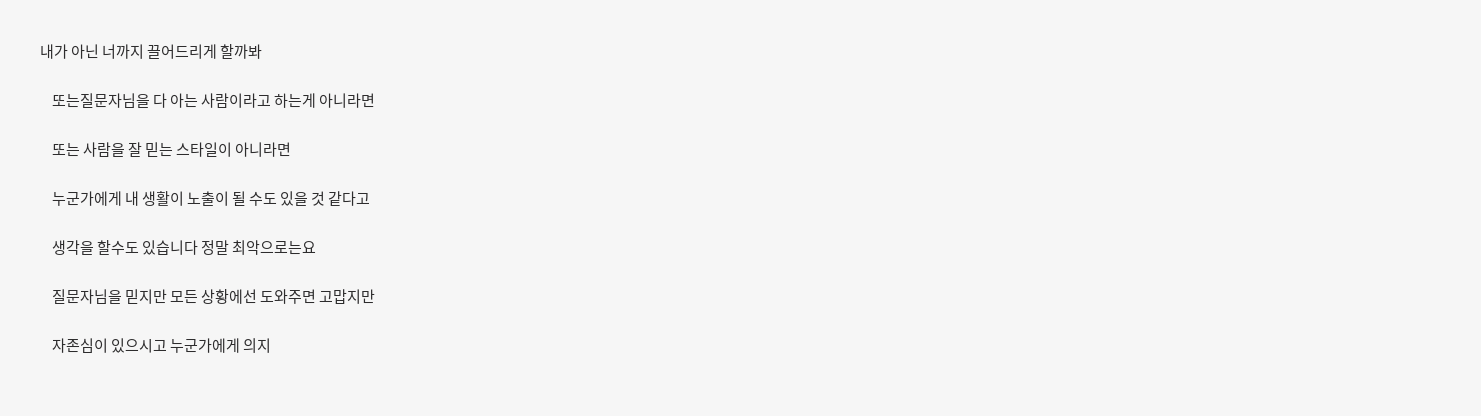내가 아닌 너까지 끌어드리게 할까봐

    또는질문자님을 다 아는 사람이라고 하는게 아니라면

    또는 사람을 잘 믿는 스타일이 아니라면

    누군가에게 내 생활이 노출이 될 수도 있을 것 같다고

    생각을 할수도 있습니다 정말 최악으로는요

    질문자님을 믿지만 모든 상황에선 도와주면 고맙지만

    자존심이 있으시고 누군가에게 의지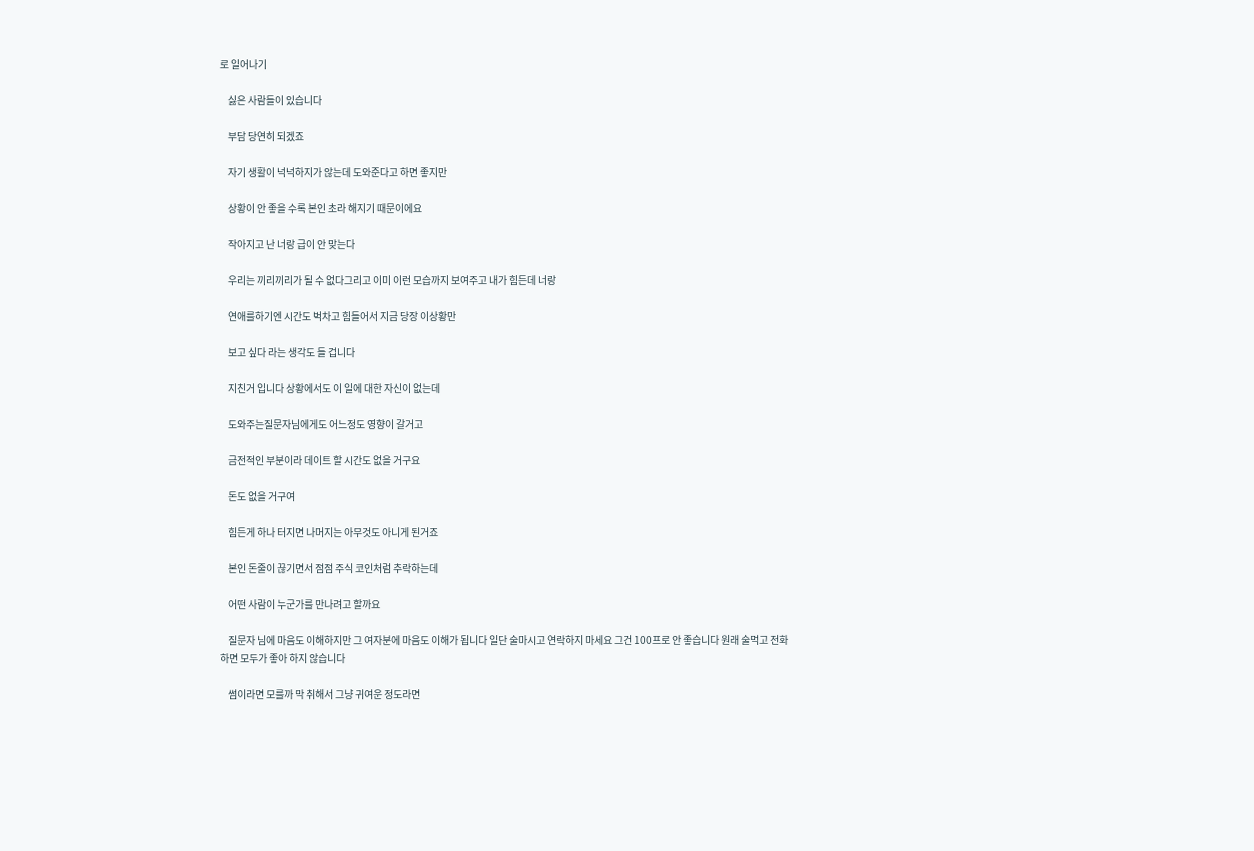로 일어나기

    싫은 사람들이 있습니다

    부담 당연히 되겠죠

    자기 생활이 넉넉하지가 않는데 도와준다고 하면 좋지만

    상황이 안 좋을 수록 본인 초라 해지기 때문이에요

    작아지고 난 너랑 급이 안 맞는다

    우리는 끼리끼리가 될 수 없다그리고 이미 이런 모습까지 보여주고 내가 힘든데 너랑

    연애를하기엔 시간도 벅차고 힘들어서 지금 당장 이상황만

    보고 싶다 라는 생각도 들 겁니다

    지친거 입니다 상황에서도 이 일에 대한 자신이 없는데

    도와주는질문자님에게도 어느정도 영향이 갈거고

    금전적인 부분이라 데이트 할 시간도 없을 거구요

    돈도 없을 거구여

    힘든게 하나 터지면 나머지는 아무것도 아니게 된거죠

    본인 돈줄이 끊기면서 점점 주식 코인처럼 추락하는데

    어떤 사람이 누군가를 만나려고 할까요

    질문자 님에 마음도 이해하지만 그 여자분에 마음도 이해가 됩니다 일단 술마시고 연락하지 마세요 그건 100프로 안 좋습니다 원래 술먹고 전화하면 모두가 좋아 하지 않습니다

    썸이라면 모를까 막 취해서 그냥 귀여운 정도라면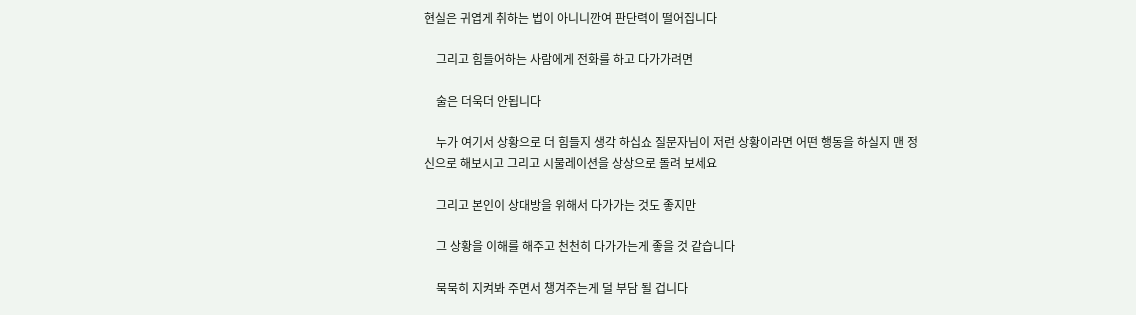현실은 귀엽게 취하는 법이 아니니깐여 판단력이 떨어집니다

    그리고 힘들어하는 사람에게 전화를 하고 다가가려면

    술은 더욱더 안됩니다

    누가 여기서 상황으로 더 힘들지 생각 하십쇼 질문자님이 저런 상황이라면 어떤 행동을 하실지 맨 정신으로 해보시고 그리고 시물레이션을 상상으로 돌려 보세요

    그리고 본인이 상대방을 위해서 다가가는 것도 좋지만

    그 상황을 이해를 해주고 천천히 다가가는게 좋을 것 같습니다

    묵묵히 지켜봐 주면서 챙겨주는게 덜 부담 될 겁니다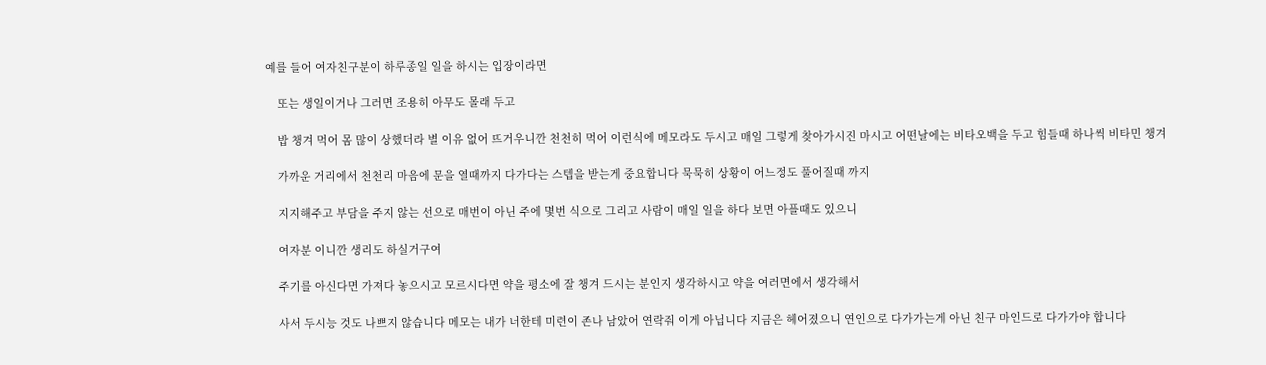예를 들어 여자친구분이 하루종일 일을 하시는 입장이라면

    또는 생일이거나 그러면 조용히 아무도 몰래 두고

    밥 챙겨 먹어 몸 많이 상했더라 별 이유 없어 뜨거우니깐 천천히 먹어 이런식에 메모라도 두시고 매일 그렇게 찾아가시진 마시고 어떤날에는 비타오백을 두고 힘들때 하나씩 비타민 챙겨

    가까운 거리에서 천천리 마음에 문을 열때까지 다가다는 스텝을 받는게 중요합니다 묵묵히 상황이 어느정도 풀어질때 까지

    지지해주고 부담을 주지 않는 선으로 매번이 아닌 주에 몇번 식으로 그리고 사람이 매일 일을 하다 보면 아플때도 있으니

    여자분 이니깐 생리도 하실거구여

    주기를 아신다면 가져다 놓으시고 모르시다면 약을 평소에 잘 챙겨 드시는 분인지 생각하시고 약을 여러면에서 생각해서

    사서 두시능 것도 나쁘지 않습니다 메모는 내가 너한테 미련이 존나 남았어 연락줘 이게 아닙니다 지금은 헤어졌으니 연인으로 다가가는게 아닌 친구 마인드로 다가가야 합니다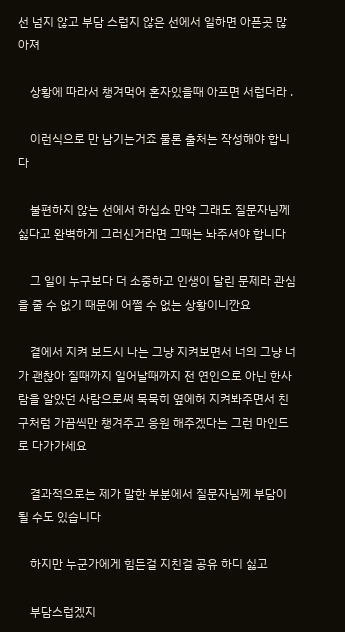선 넘지 않고 부담 스럽지 않은 선에서 일하면 아픈곳 많아져

    상황에 따라서 챙겨먹어 혼자있을때 아프면 서럽더라 .

    이런식으로 만 남기는거죠 물론 출처는 작성해야 합니다

    불편하지 않는 선에서 하십쇼 만약 그래도 질문자님께 싫다고 완벽하게 그러신거라면 그때는 놔주셔야 합니다

    그 일이 누구보다 더 소중하고 인생이 달린 문제라 관심을 줄 수 없기 때문에 어쩔 수 없는 상황이니깐요

    곁에서 지켜 보드시 나는 그냥 지켜보면서 너의 그냥 너가 괜찮아 질때까지 일어날때까지 전 연인으로 아닌 한사람을 알았던 사람으로써 묵묵히 옆에허 지켜봐주면서 친구처럼 가끔씩만 챙겨주고 응원 해주겠다는 그런 마인드로 다가가세요

    결과적으로는 제가 말한 부분에서 질문자님께 부담이 될 수도 있습니다

    하지만 누군가에게 힘든걸 지친걸 공유 하디 싫고

    부담스럽겠지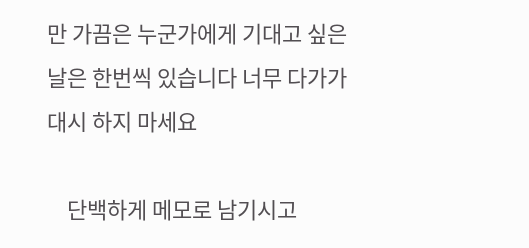만 가끔은 누군가에게 기대고 싶은 날은 한번씩 있습니다 너무 다가가 대시 하지 마세요

    단백하게 메모로 남기시고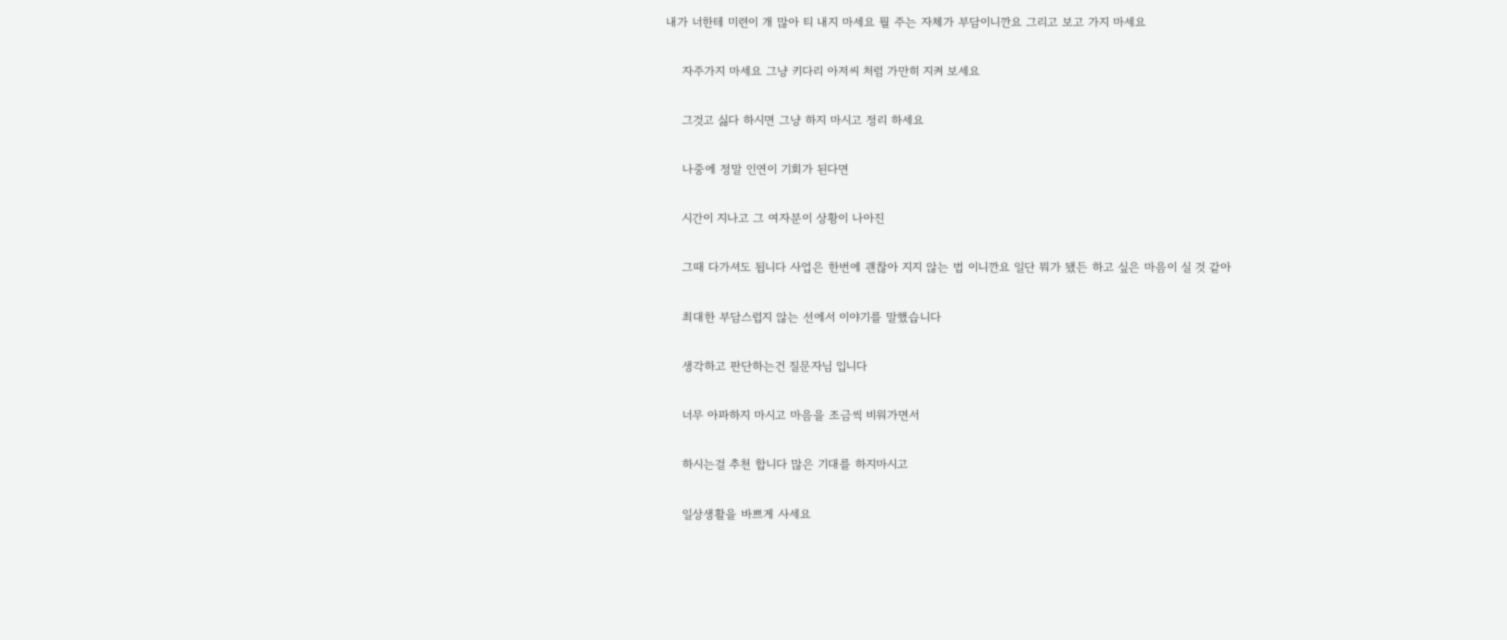내가 너한테 미련이 개 많아 티 내지 마세요 뭘 주는 자체가 부담이니깐요 그리고 보고 가지 마세요

    자주가지 마세요 그냥 키다리 아저씨 처럼 가만히 지켜 보세요

    그것고 싫다 하시면 그냥 하지 마시고 정리 하세요

    나중에 정말 인연이 기회가 된다면

    시간이 지나고 그 여자분이 상황이 나아진

    그때 다가셔도 됩니다 사업은 한번에 괜찮아 지지 않는 법 이니깐요 일단 뭐가 됐든 하고 싶은 마음이 실 것 같아

    최대한 부담스럽지 않는 선에서 이야기를 말했습니다

    생각하고 판단하는건 질문자님 입니다

    너무 아파하지 마시고 마음을 조금씩 비워가면서

    하시는걸 추천 합니다 많은 기대를 하지마시고

    일상생활을 바쁘게 사세요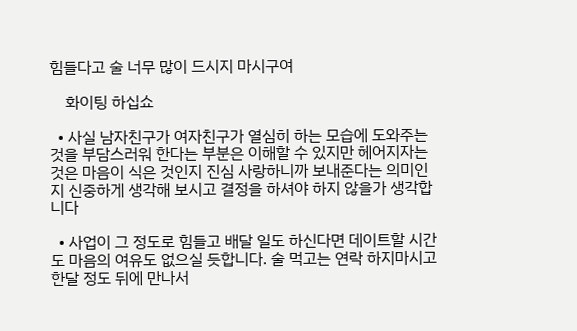힘들다고 술 너무 많이 드시지 마시구여

    화이팅 하십쇼

  • 사실 남자친구가 여자친구가 열심히 하는 모습에 도와주는 것을 부담스러워 한다는 부분은 이해할 수 있지만 헤어지자는 것은 마음이 식은 것인지 진심 사랑하니까 보내준다는 의미인지 신중하게 생각해 보시고 결정을 하셔야 하지 않을가 생각합니다

  • 사업이 그 정도로 힘들고 배달 일도 하신다면 데이트할 시간도 마음의 여유도 없으실 듯합니다. 술 먹고는 연락 하지마시고 한달 정도 뒤에 만나서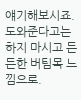얘기해보시죠. 도와준다고는 하지 마시고 든든한 버팀목 느낌으로.